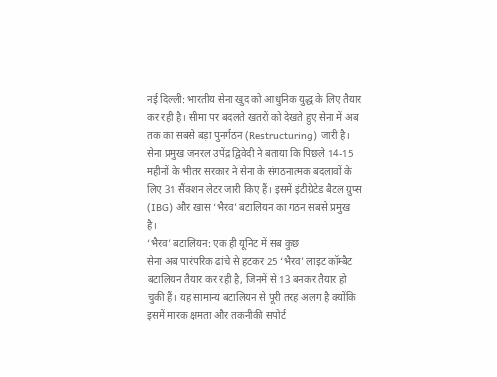नई दिल्ली: भारतीय सेना खुद को आधुनिक युद्ध के लिए तैयार कर रही है। सीमा पर बदलते खतरों को देखते हुए सेना में अब तक का सबसे बड़ा पुनर्गठन (Restructuring) जारी है। सेना प्रमुख जनरल उपेंद्र द्विवेदी ने बताया कि पिछले 14-15 महीनों के भीतर सरकार ने सेना के संगठनात्मक बदलावों के लिए 31 सैंक्शन लेटर जारी किए हैं। इसमें इंटीग्रेटेड बैटल ग्रुप्स (IBG) और खास ‘भैरव’ बटालियन का गठन सबसे प्रमुख है।
‘भैरव’ बटालियन: एक ही यूनिट में सब कुछ
सेना अब पारंपरिक ढांचे से हटकर 25 ‘भैरव’ लाइट कॉम्बैट बटालियन तैयार कर रही है, जिनमें से 13 बनकर तैयार हो चुकी हैं। यह सामान्य बटालियन से पूरी तरह अलग है क्योंकि इसमें मारक क्षमता और तकनीकी सपोर्ट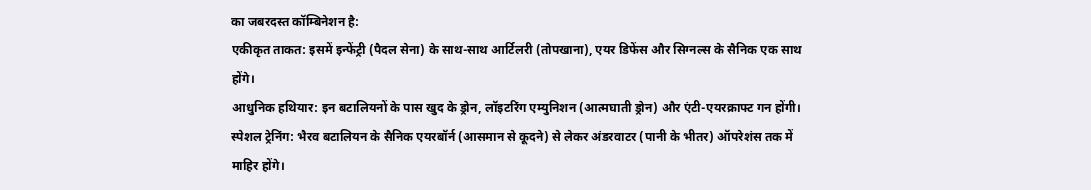का जबरदस्त कॉम्बिनेशन है:
एकीकृत ताकत: इसमें इन्फेंट्री (पैदल सेना) के साथ-साथ आर्टिलरी (तोपखाना), एयर डिफेंस और सिग्नल्स के सैनिक एक साथ होंगे।
आधुनिक हथियार: इन बटालियनों के पास खुद के ड्रोन, लॉइटरिंग एम्युनिशन (आत्मघाती ड्रोन) और एंटी-एयरक्राफ्ट गन होंगी।
स्पेशल ट्रेनिंग: भैरव बटालियन के सैनिक एयरबॉर्न (आसमान से कूदने) से लेकर अंडरवाटर (पानी के भीतर) ऑपरेशंस तक में माहिर होंगे।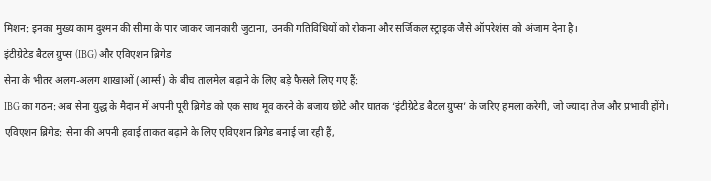मिशन: इनका मुख्य काम दुश्मन की सीमा के पार जाकर जानकारी जुटाना, उनकी गतिविधियों को रोकना और सर्जिकल स्ट्राइक जैसे ऑपरेशंस को अंजाम देना है।
इंटीग्रेटेड बैटल ग्रुप्स (IBG) और एविएशन ब्रिगेड
सेना के भीतर अलग-अलग शाखाओं (आर्म्स) के बीच तालमेल बढ़ाने के लिए बड़े फैसले लिए गए हैं:
IBG का गठन: अब सेना युद्ध के मैदान में अपनी पूरी ब्रिगेड को एक साथ मूव करने के बजाय छोटे और घातक ‘इंटीग्रेटेड बैटल ग्रुप्स’ के जरिए हमला करेगी, जो ज्यादा तेज और प्रभावी होंगे।
एविएशन ब्रिगेड: सेना की अपनी हवाई ताकत बढ़ाने के लिए एविएशन ब्रिगेड बनाई जा रही हैं,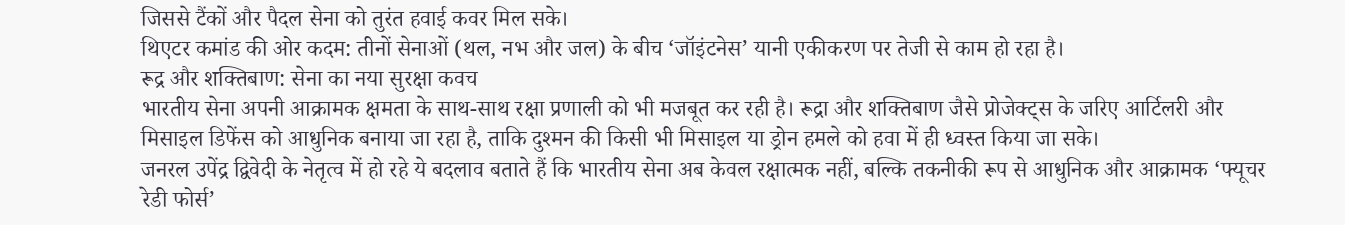जिससे टैंकों और पैदल सेना को तुरंत हवाई कवर मिल सके।
थिएटर कमांड की ओर कदम: तीनों सेनाओं (थल, नभ और जल) के बीच ‘जॉइंटनेस’ यानी एकीकरण पर तेजी से काम हो रहा है।
रूद्र और शक्तिबाण: सेना का नया सुरक्षा कवच
भारतीय सेना अपनी आक्रामक क्षमता के साथ-साथ रक्षा प्रणाली को भी मजबूत कर रही है। रूद्रा और शक्तिबाण जैसे प्रोजेक्ट्स के जरिए आर्टिलरी और मिसाइल डिफेंस को आधुनिक बनाया जा रहा है, ताकि दुश्मन की किसी भी मिसाइल या ड्रोन हमले को हवा में ही ध्वस्त किया जा सके।
जनरल उपेंद्र द्विवेदी के नेतृत्व में हो रहे ये बदलाव बताते हैं कि भारतीय सेना अब केवल रक्षात्मक नहीं, बल्कि तकनीकी रूप से आधुनिक और आक्रामक ‘फ्यूचर रेडी फोर्स’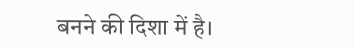बनने की दिशा में है।